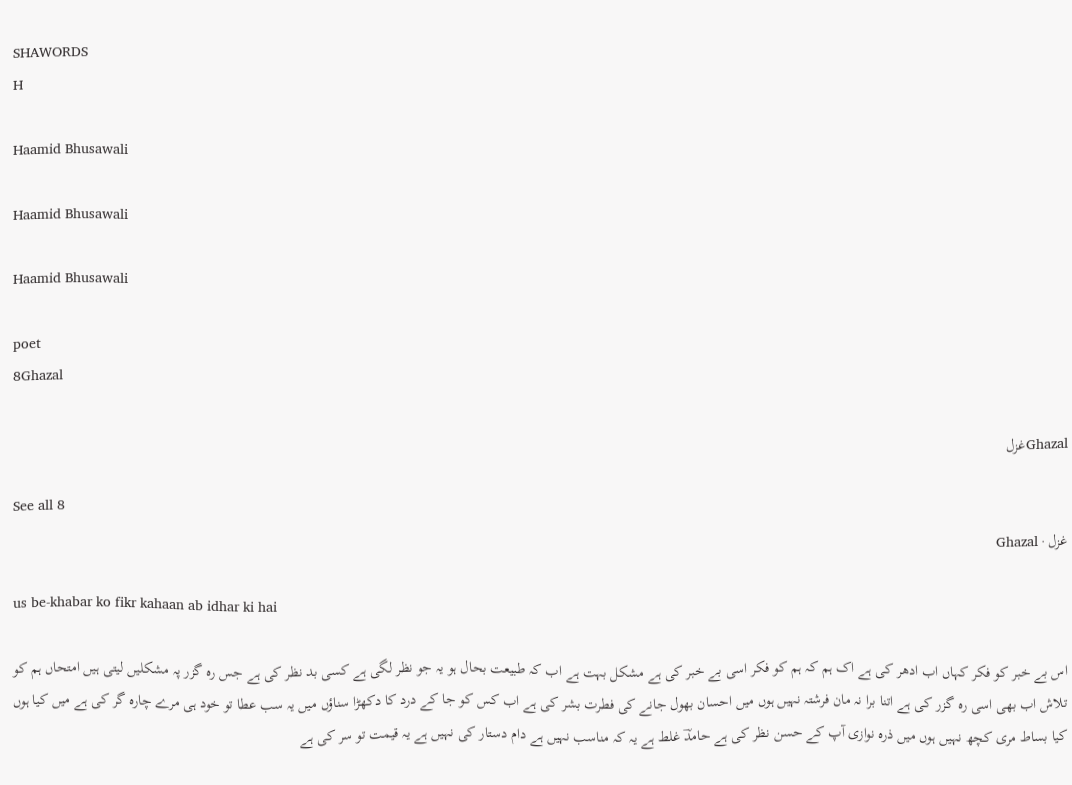SHAWORDS
H

Haamid Bhusawali

Haamid Bhusawali

Haamid Bhusawali

poet
8Ghazal

Ghazalغزل

See all 8
غزل · Ghazal

us be-khabar ko fikr kahaan ab idhar ki hai

اس بے خبر کو فکر کہاں اب ادھر کی ہے اک ہم کہ ہم کو فکر اسی بے خبر کی ہے مشکل بہت ہے اب کہ طبیعت بحال ہو یہ جو نظر لگی ہے کسی بد نظر کی ہے جس رہ گزر پہ مشکلیں لیتی ہیں امتحاں ہم کو تلاش اب بھی اسی رہ گزر کی ہے اتنا برا نہ مان فرشتہ نہیں ہوں میں احسان بھول جانے کی فطرت بشر کی ہے اب کس کو جا کے درد کا دکھڑا سناؤں میں یہ سب عطا تو خود ہی مرے چارہ گر کی ہے میں کیا ہوں کیا بساط مری کچھ نہیں ہوں میں ذرہ نوازی آپ کے حسن نظر کی ہے حامدؔ غلط ہے یہ کہ مناسب نہیں ہے دام دستار کی نہیں ہے یہ قیمت تو سر کی ہے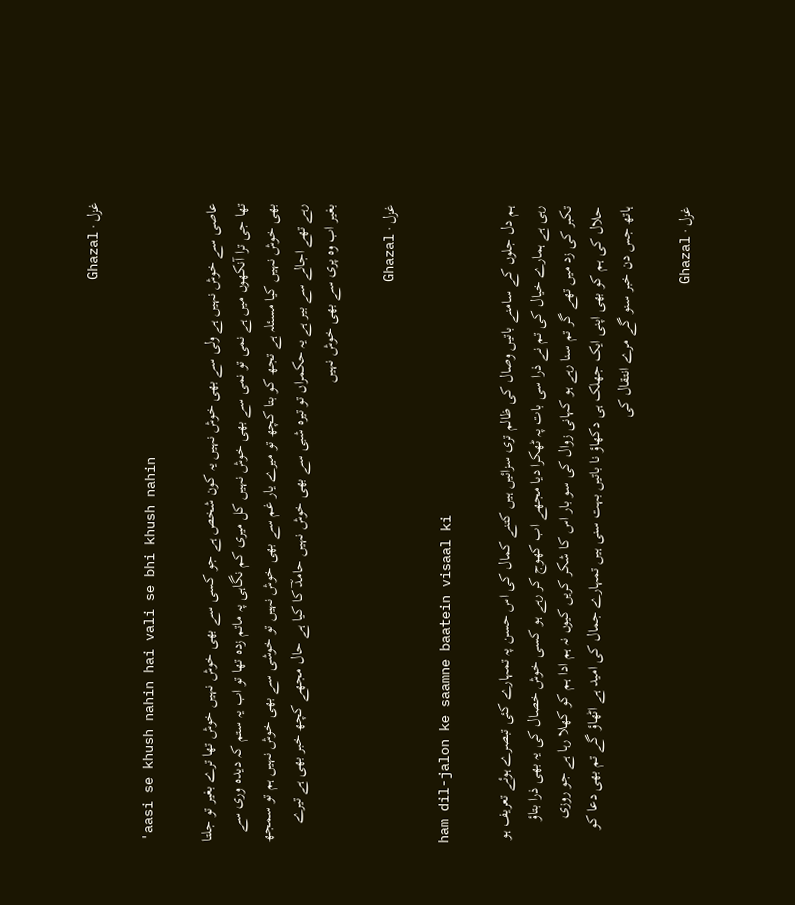غزل · Ghazal

'aasi se khush nahin hai vali se bhi khush nahin

عاصی سے خوش نہیں ہے ولی سے بھی خوش نہیں یہ کون شخص ہے جو کسی سے بھی خوش نہیں خوش تھا ترے بغیر تو جلتا تھا جی ترا آنکھوں میں ہے نمی تو نمی سے بھی خوش نہیں کل میری کم نگاہی پہ ماتم زدہ تھا تو اب یہ ستم کہ دیدہ وری سے بھی خوش نہیں کیا مسئلہ ہے تجھ کو بتا کچھ تو میرے یار غم سے بھی خوش نہیں تو خوشی سے بھی خوش نہیں ہم تو سمجھ رہے تھے اجالے سے بیر ہے یہ حکمراں تو تیرہ شبی سے بھی خوش نہیں حامدؔ کا کیا ہے حال مجھے کچھ خبر بھی ہے تیرے بغیر اب وہ پری سے بھی خوش نہیں

غزل · Ghazal

ham dil-jalon ke saamne baatein visaal ki

ہم دل جلوں کے سامنے باتیں وصال کی ظالم تری سزائیں ہیں کتنے کمال کی اس حسن پہ تمہارے کئی تبصرے ہوئے تعریف ہو رہی ہے ہمارے خیال کی تم نے ذرا سی بات پہ ٹھکرا دیا مجھے اب کھوج کر رہے ہو کسی خوش خصال کی یہ بھی ذرا بتاؤ تکبر کی زد میں تھے گر تم سنا رہے ہو کہانی زوال کی سو بار اس کا شکر کریں کیوں نہ ہم ادا ہم کو کھلا رہا ہے جو روزی حلال کی ہم کو بھی اپنی ایک جھلک ہی دکھاؤ نا باتیں بہت سنی ہیں تمہارے جمال کی امید ہے اٹھاؤ گے تم بھی دعا کو ہاتھ جس دن خبر سنو گے مرے انتقال کی

غزل · Ghazal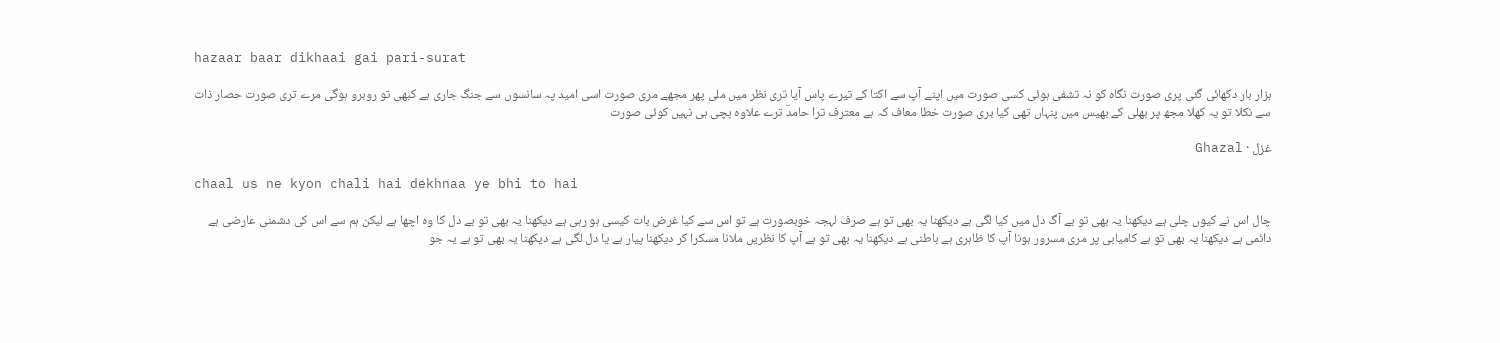hazaar baar dikhaai gai pari-surat

ہزار بار دکھائی گئی پری صورت نگاہ کو نہ تشفی ہوئی کسی صورت میں اپنے آپ سے اکتا کے تیرے پاس آیا تری نظر میں ملی پھر مجھے مری صورت اسی امید پہ سانسوں سے جنگ جاری ہے کبھی تو روبرو ہوگی مرے تری صورت حصار ذات سے نکلا تو یہ کھلا مجھ پر بھلی کے بھیس میں پنہاں تھی کیا بری صورت خطا معاف کہ ہے معترف ترا حامدؔ ترے علاوہ بچی ہی نہیں کوئی صورت

غزل · Ghazal

chaal us ne kyon chali hai dekhnaa ye bhi to hai

چال اس نے کیوں چلی ہے دیکھنا یہ بھی تو ہے آگ دل میں کیا لگی ہے دیکھنا یہ بھی تو ہے صرف لہجہ خوبصورت ہے تو اس سے کیا غرض بات کیسی ہو رہی ہے دیکھنا یہ بھی تو ہے دل کا وہ اچھا ہے لیکن ہم سے اس کی دشمنی عارضی ہے دائمی ہے دیکھنا یہ بھی تو ہے کامیابی پر مری مسرور ہونا آپ کا ظاہری ہے باطنی ہے دیکھنا یہ بھی تو ہے آپ کا نظریں ملانا مسکرا کر دیکھنا پیار ہے یا دل لگی ہے دیکھنا یہ بھی تو ہے یہ جو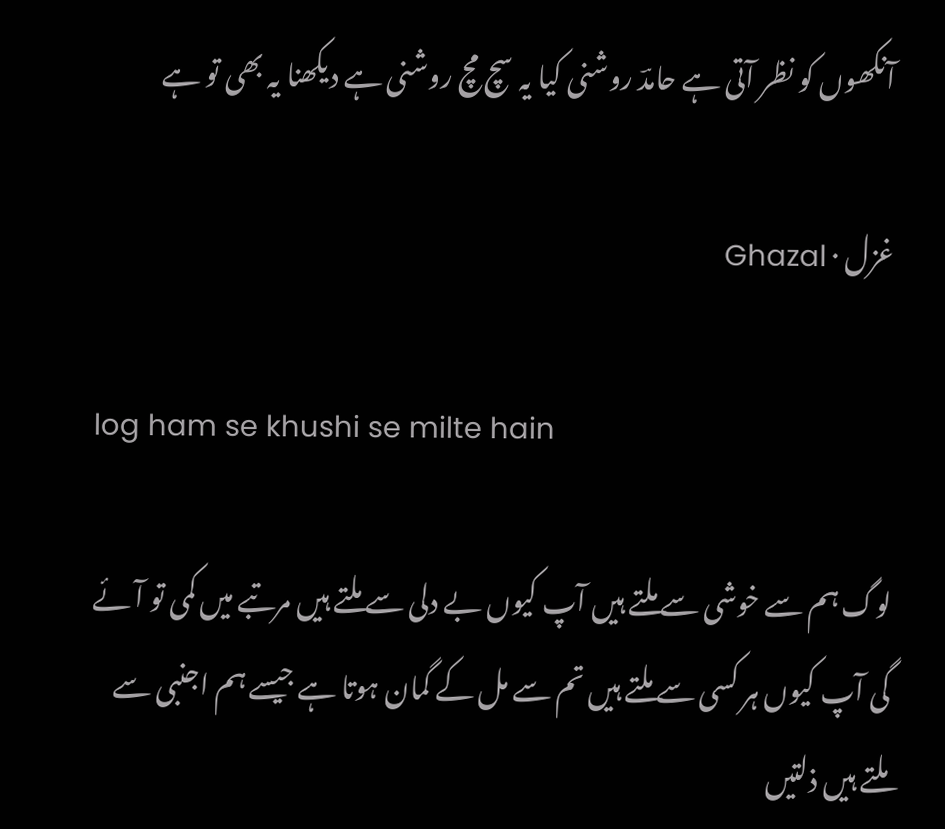آنکھوں کو نظر آتی ہے حامدؔ روشنی کیا یہ سچ مچ روشنی ہے دیکھنا یہ بھی تو ہے

غزل · Ghazal

log ham se khushi se milte hain

لوگ ہم سے خوشی سے ملتے ہیں آپ کیوں بے دلی سے ملتے ہیں مرتبے میں کمی تو آئے گی آپ کیوں ہر کسی سے ملتے ہیں تم سے مل کے گمان ہوتا ہے جیسے ہم اجنبی سے ملتے ہیں ذلتیں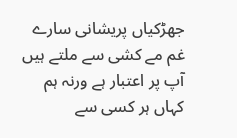جھڑکیاں پریشانی سارے غم مے کشی سے ملتے ہیں آپ پر اعتبار ہے ورنہ ہم کہاں ہر کسی سے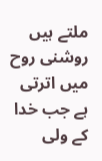ملتے ہیں روشنی روح میں اترتی ہے جب خدا کے ولی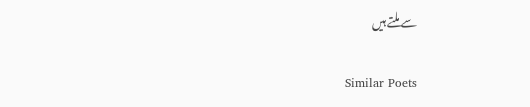سے ملتے ہیں

Similar Poets